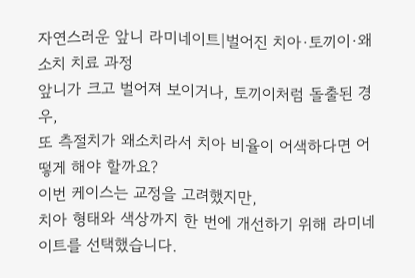자연스러운 앞니 라미네이트|벌어진 치아·토끼이·왜소치 치료 과정
앞니가 크고 벌어져 보이거나, 토끼이처럼 돌출된 경우,
또 측절치가 왜소치라서 치아 비율이 어색하다면 어떻게 해야 할까요?
이번 케이스는 교정을 고려했지만,
치아 형태와 색상까지 한 번에 개선하기 위해 라미네이트를 선택했습니다.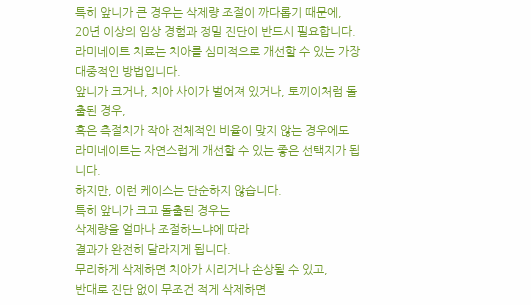특히 앞니가 큰 경우는 삭제량 조절이 까다롭기 때문에,
20년 이상의 임상 경험과 정밀 진단이 반드시 필요합니다.
라미네이트 치료는 치아를 심미적으로 개선할 수 있는 가장 대중적인 방법입니다.
앞니가 크거나, 치아 사이가 벌어져 있거나, 토끼이처럼 돌출된 경우,
혹은 측절치가 작아 전체적인 비율이 맞지 않는 경우에도
라미네이트는 자연스럽게 개선할 수 있는 좋은 선택지가 됩니다.
하지만, 이런 케이스는 단순하지 않습니다.
특히 앞니가 크고 돌출된 경우는
삭제량을 얼마나 조절하느냐에 따라
결과가 완전히 달라지게 됩니다.
무리하게 삭제하면 치아가 시리거나 손상될 수 있고,
반대로 진단 없이 무조건 적게 삭제하면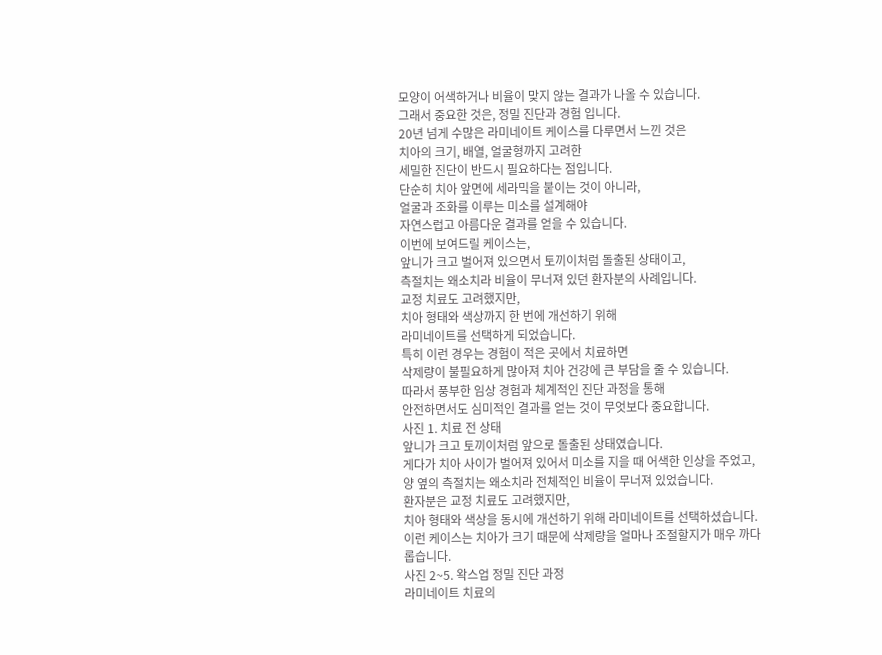모양이 어색하거나 비율이 맞지 않는 결과가 나올 수 있습니다.
그래서 중요한 것은, 정밀 진단과 경험 입니다.
20년 넘게 수많은 라미네이트 케이스를 다루면서 느낀 것은
치아의 크기, 배열, 얼굴형까지 고려한
세밀한 진단이 반드시 필요하다는 점입니다.
단순히 치아 앞면에 세라믹을 붙이는 것이 아니라,
얼굴과 조화를 이루는 미소를 설계해야
자연스럽고 아름다운 결과를 얻을 수 있습니다.
이번에 보여드릴 케이스는,
앞니가 크고 벌어져 있으면서 토끼이처럼 돌출된 상태이고,
측절치는 왜소치라 비율이 무너져 있던 환자분의 사례입니다.
교정 치료도 고려했지만,
치아 형태와 색상까지 한 번에 개선하기 위해
라미네이트를 선택하게 되었습니다.
특히 이런 경우는 경험이 적은 곳에서 치료하면
삭제량이 불필요하게 많아져 치아 건강에 큰 부담을 줄 수 있습니다.
따라서 풍부한 임상 경험과 체계적인 진단 과정을 통해
안전하면서도 심미적인 결과를 얻는 것이 무엇보다 중요합니다.
사진 1. 치료 전 상태
앞니가 크고 토끼이처럼 앞으로 돌출된 상태였습니다.
게다가 치아 사이가 벌어져 있어서 미소를 지을 때 어색한 인상을 주었고,
양 옆의 측절치는 왜소치라 전체적인 비율이 무너져 있었습니다.
환자분은 교정 치료도 고려했지만,
치아 형태와 색상을 동시에 개선하기 위해 라미네이트를 선택하셨습니다.
이런 케이스는 치아가 크기 때문에 삭제량을 얼마나 조절할지가 매우 까다롭습니다.
사진 2~5. 왁스업 정밀 진단 과정
라미네이트 치료의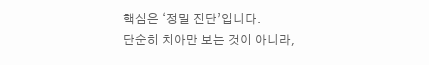핵심은 ‘정밀 진단’입니다.
단순히 치아만 보는 것이 아니라,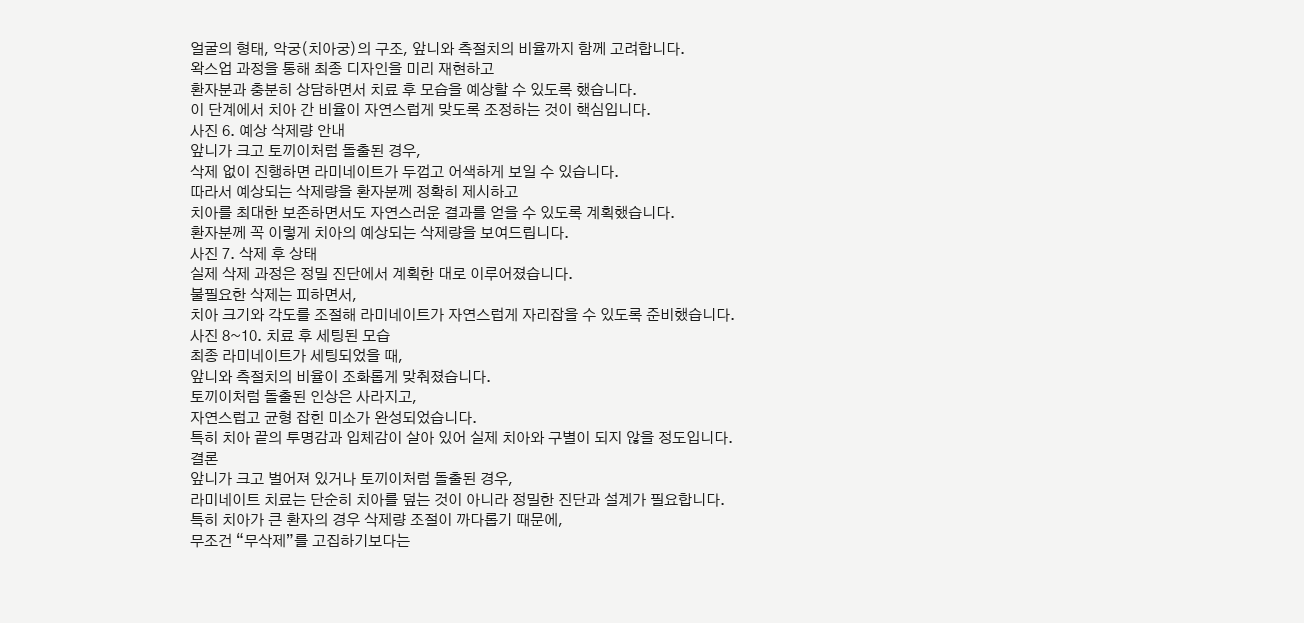얼굴의 형태, 악궁(치아궁)의 구조, 앞니와 측절치의 비율까지 함께 고려합니다.
왁스업 과정을 통해 최종 디자인을 미리 재현하고
환자분과 충분히 상담하면서 치료 후 모습을 예상할 수 있도록 했습니다.
이 단계에서 치아 간 비율이 자연스럽게 맞도록 조정하는 것이 핵심입니다.
사진 6. 예상 삭제량 안내
앞니가 크고 토끼이처럼 돌출된 경우,
삭제 없이 진행하면 라미네이트가 두껍고 어색하게 보일 수 있습니다.
따라서 예상되는 삭제량을 환자분께 정확히 제시하고
치아를 최대한 보존하면서도 자연스러운 결과를 얻을 수 있도록 계획했습니다.
환자분께 꼭 이렇게 치아의 예상되는 삭제량을 보여드립니다.
사진 7. 삭제 후 상태
실제 삭제 과정은 정밀 진단에서 계획한 대로 이루어졌습니다.
불필요한 삭제는 피하면서,
치아 크기와 각도를 조절해 라미네이트가 자연스럽게 자리잡을 수 있도록 준비했습니다.
사진 8~10. 치료 후 세팅된 모습
최종 라미네이트가 세팅되었을 때,
앞니와 측절치의 비율이 조화롭게 맞춰졌습니다.
토끼이처럼 돌출된 인상은 사라지고,
자연스럽고 균형 잡힌 미소가 완성되었습니다.
특히 치아 끝의 투명감과 입체감이 살아 있어 실제 치아와 구별이 되지 않을 정도입니다.
결론
앞니가 크고 벌어져 있거나 토끼이처럼 돌출된 경우,
라미네이트 치료는 단순히 치아를 덮는 것이 아니라 정밀한 진단과 설계가 필요합니다.
특히 치아가 큰 환자의 경우 삭제량 조절이 까다롭기 때문에,
무조건 “무삭제”를 고집하기보다는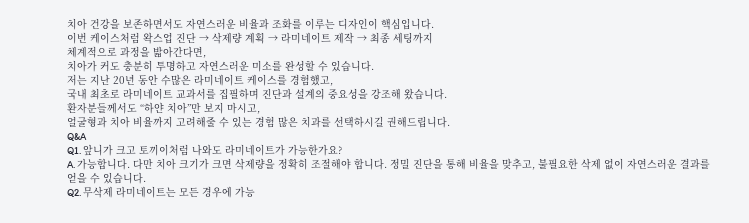치아 건강을 보존하면서도 자연스러운 비율과 조화를 이루는 디자인이 핵심입니다.
이번 케이스처럼 왁스업 진단 → 삭제량 계획 → 라미네이트 제작 → 최종 세팅까지
체계적으로 과정을 밟아간다면,
치아가 커도 충분히 투명하고 자연스러운 미소를 완성할 수 있습니다.
저는 지난 20년 동안 수많은 라미네이트 케이스를 경험했고,
국내 최초로 라미네이트 교과서를 집필하며 진단과 설계의 중요성을 강조해 왔습니다.
환자분들께서도 “하얀 치아”만 보지 마시고,
얼굴형과 치아 비율까지 고려해줄 수 있는 경험 많은 치과를 선택하시길 권해드립니다.
Q&A
Q1. 앞니가 크고 토끼이처럼 나와도 라미네이트가 가능한가요?
A. 가능합니다. 다만 치아 크기가 크면 삭제량을 정확히 조절해야 합니다. 정밀 진단을 통해 비율을 맞추고, 불필요한 삭제 없이 자연스러운 결과를 얻을 수 있습니다.
Q2. 무삭제 라미네이트는 모든 경우에 가능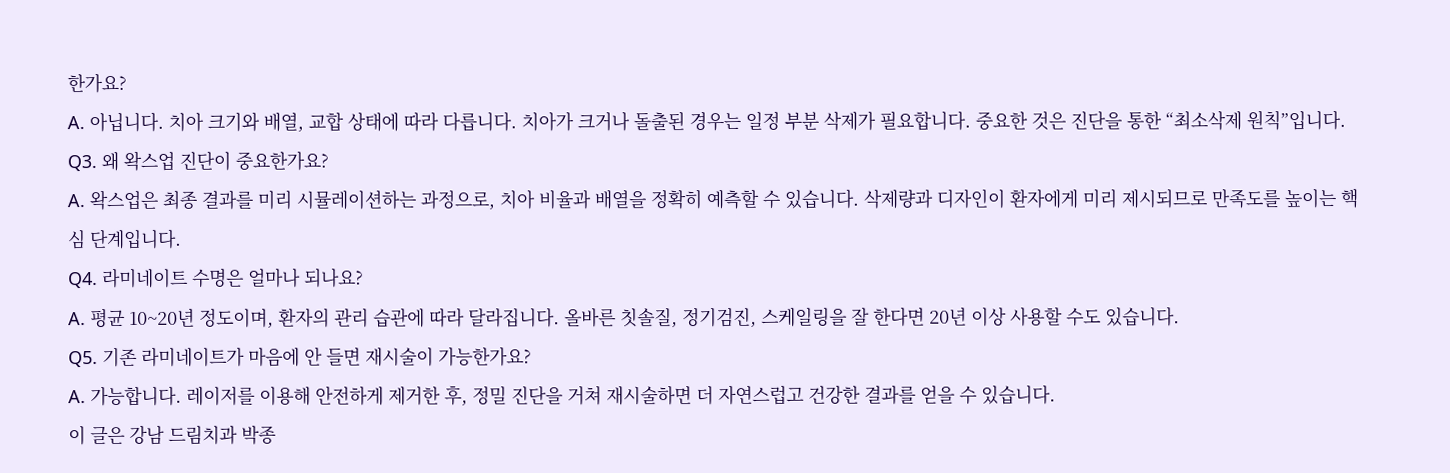한가요?
A. 아닙니다. 치아 크기와 배열, 교합 상태에 따라 다릅니다. 치아가 크거나 돌출된 경우는 일정 부분 삭제가 필요합니다. 중요한 것은 진단을 통한 “최소삭제 원칙”입니다.
Q3. 왜 왁스업 진단이 중요한가요?
A. 왁스업은 최종 결과를 미리 시뮬레이션하는 과정으로, 치아 비율과 배열을 정확히 예측할 수 있습니다. 삭제량과 디자인이 환자에게 미리 제시되므로 만족도를 높이는 핵심 단계입니다.
Q4. 라미네이트 수명은 얼마나 되나요?
A. 평균 10~20년 정도이며, 환자의 관리 습관에 따라 달라집니다. 올바른 칫솔질, 정기검진, 스케일링을 잘 한다면 20년 이상 사용할 수도 있습니다.
Q5. 기존 라미네이트가 마음에 안 들면 재시술이 가능한가요?
A. 가능합니다. 레이저를 이용해 안전하게 제거한 후, 정밀 진단을 거쳐 재시술하면 더 자연스럽고 건강한 결과를 얻을 수 있습니다.
이 글은 강남 드림치과 박종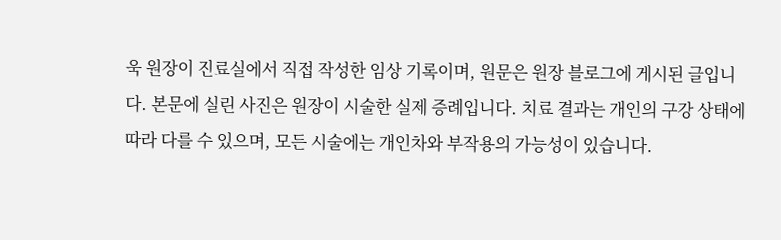욱 원장이 진료실에서 직접 작성한 임상 기록이며, 원문은 원장 블로그에 게시된 글입니다. 본문에 실린 사진은 원장이 시술한 실제 증례입니다. 치료 결과는 개인의 구강 상태에 따라 다를 수 있으며, 모든 시술에는 개인차와 부작용의 가능성이 있습니다.